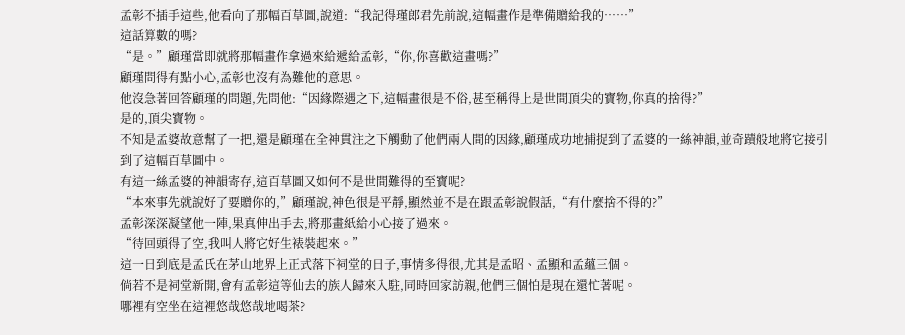孟彰不插手這些,他看向了那幅百草圖,說道:“我記得瑾郎君先前說,這幅畫作是準備贈給我的……”
這話算數的嗎?
“是。”顧瑾當即就將那幅畫作拿過來給遞給孟彰,“你,你喜歡這畫嗎?”
顧瑾問得有點小心,孟彰也沒有為難他的意思。
他沒急著回答顧瑾的問題,先問他:“因緣際遇之下,這幅畫很是不俗,甚至稱得上是世間頂尖的寶物,你真的捨得?”
是的,頂尖寶物。
不知是孟婆故意幫了一把,還是顧瑾在全神貫注之下觸動了他們兩人間的因緣,顧瑾成功地捕捉到了孟婆的一絲神韻,並奇蹟般地將它接引到了這幅百草圖中。
有這一絲孟婆的神韻寄存,這百草圖又如何不是世間難得的至寶呢?
“本來事先就說好了要贈你的,”顧瑾說,神色很是平靜,顯然並不是在跟孟彰說假話,“有什麼捨不得的?”
孟彰深深凝望他一陣,果真伸出手去,將那畫紙給小心接了過來。
“待回頭得了空,我叫人將它好生裱裝起來。”
這一日到底是孟氏在茅山地界上正式落下祠堂的日子,事情多得很,尤其是孟昭、孟顯和孟蘊三個。
倘若不是祠堂新開,會有孟彰這等仙去的族人歸來入駐,同時回家訪親,他們三個怕是現在還忙著呢。
哪裡有空坐在這裡悠哉悠哉地喝茶?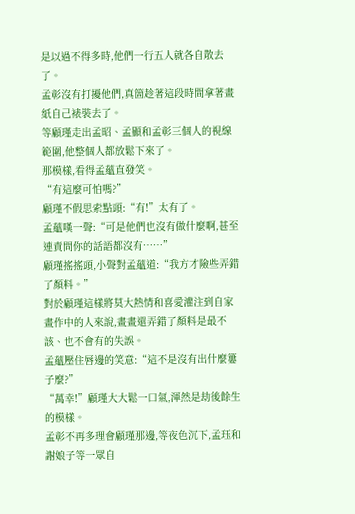是以過不得多時,他們一行五人就各自散去了。
孟彰沒有打擾他們,真箇趁著這段時間拿著畫紙自己裱裝去了。
等顧瑾走出孟昭、孟顯和孟彰三個人的視線範圍,他整個人都放鬆下來了。
那模樣,看得孟蘊直發笑。
“有這麼可怕嗎?”
顧瑾不假思索點頭:“有!”太有了。
孟蘊嘆一聲:“可是他們也沒有做什麼啊,甚至連責問你的話語都沒有……”
顧瑾搖搖頭,小聲對孟蘊道:“我方才險些弄錯了顏料。”
對於顧瑾這樣將莫大熱情和喜愛灌注到自家畫作中的人來說,畫畫還弄錯了顏料是最不該、也不會有的失誤。
孟蘊壓住唇邊的笑意:“這不是沒有出什麼簍子麼?”
“萬幸!”顧瑾大大鬆一口氣,渾然是劫後餘生的模樣。
孟彰不再多理會顧瑾那邊,等夜色沉下,孟珏和謝娘子等一眾自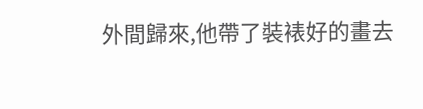外間歸來,他帶了裝裱好的畫去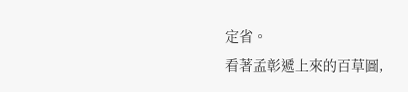定省。
看著孟彰遞上來的百草圖,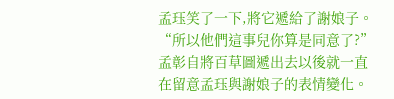孟珏笑了一下,將它遞給了謝娘子。
“所以他們這事兒你算是同意了?”
孟彰自將百草圖遞出去以後就一直在留意孟珏與謝娘子的表情變化。